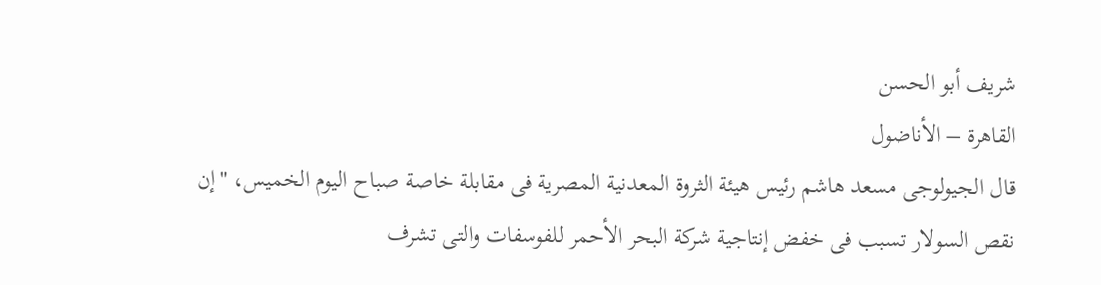شريف أبو الحسن
القاهرة – الأناضول
قال الجيولوجى مسعد هاشم رئيس هيئة الثروة المعدنية المصرية فى مقابلة خاصة صباح اليوم الخميس، "إن نقص السولار تسبب فى خفض إنتاجية شركة البحر الأحمر للفوسفات والتى تشرف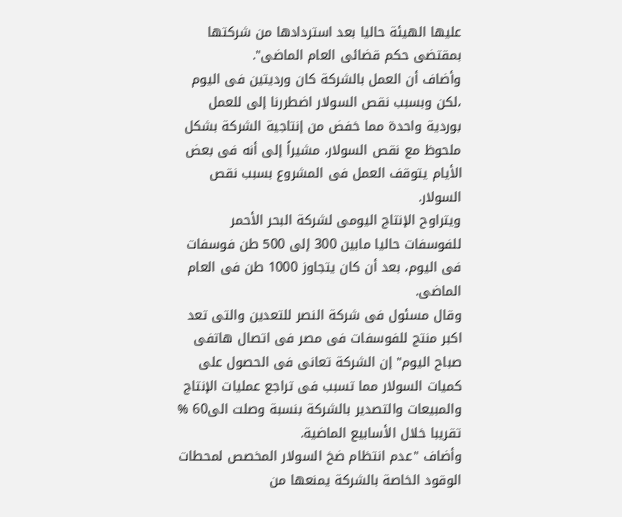عليها الهيئة حاليا بعد استردادها من شركتها بمقتضى حكم قضائى العام الماضى".
وأضاف أن العمل بالشركة كان ورديتين فى اليوم ،لكن وبسبب نقص السولار اضطررنا إلى للعمل بوردية واحدة مما خفض من إنتاجية الشركة بشكل ملحوظ مع نقص السولار، مشيراً إلى أنه فى بعض الأيام يتوقف العمل فى المشروع بسبب نقص السولار.
ويتراوح الإنتاج اليومى لشركة البحر الأحمر للفوسفات حاليا مابين 300 إلى 500 طن فوسفات فى اليوم، بعد أن كان يتجاوز 1000 طن فى العام الماضى.
وقال مسئول فى شركة النصر للتعدين والتى تعد اكبر منتج للفوسفات فى مصر فى اتصال هاتفى صباح اليوم" إن الشركة تعانى فى الحصول على كميات السولار مما تسبب فى تراجع عمليات الإنتاج والمبيعات والتصدير بالشركة بنسبة وصلت الى60 % تقريبا خلال الأسابيع الماضية.
وأضاف "عدم انتظام ضخ السولار المخصص لمحطات الوقود الخاصة بالشركة يمنعها من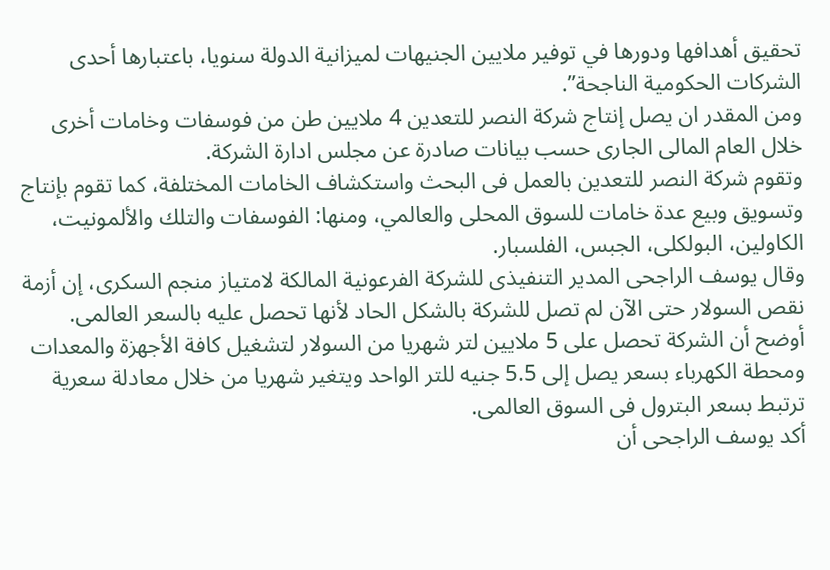تحقيق أهدافها ودورها في توفير ملايين الجنيهات لميزانية الدولة سنويا، باعتبارها أحدى الشركات الحكومية الناجحة”.
ومن المقدر ان يصل إنتاج شركة النصر للتعدين 4 ملايين طن من فوسفات وخامات أخرى خلال العام المالى الجارى حسب بيانات صادرة عن مجلس ادارة الشركة.
وتقوم شركة النصر للتعدين بالعمل فى البحث واستكشاف الخامات المختلفة، كما تقوم بإنتاج وتسويق وبيع عدة خامات للسوق المحلى والعالمي، ومنها: الفوسفات والتلك والألمونيت، الكاولين، البولكلى، الجبس، الفلسبار.
وقال يوسف الراجحى المدير التنفيذى للشركة الفرعونية المالكة لامتياز منجم السكرى، إن أزمة نقص السولار حتى الآن لم تصل للشركة بالشكل الحاد لأنها تحصل عليه بالسعر العالمى.
أوضح أن الشركة تحصل على 5 ملايين لتر شهريا من السولار لتشغيل كافة الأجهزة والمعدات ومحطة الكهرباء بسعر يصل إلى 5.5 جنيه للتر الواحد ويتغير شهريا من خلال معادلة سعرية ترتبط بسعر البترول فى السوق العالمى.
أكد يوسف الراجحى أن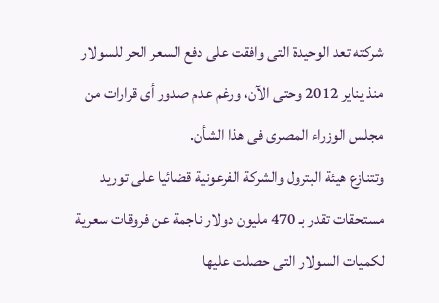شركته تعد الوحيدة التى وافقت على دفع السعر الحر للسولار منذ يناير 2012 وحتى الآن، ورغم عدم صدور أى قرارات من مجلس الوزراء المصرى فى هذا الشأن.
وتتنازع هيئة البترول والشركة الفرعونية قضائيا على توريد مستحقات تقدر بـ 470 مليون دولار ناجمة عن فروقات سعرية لكميات السولار التى حصلت عليها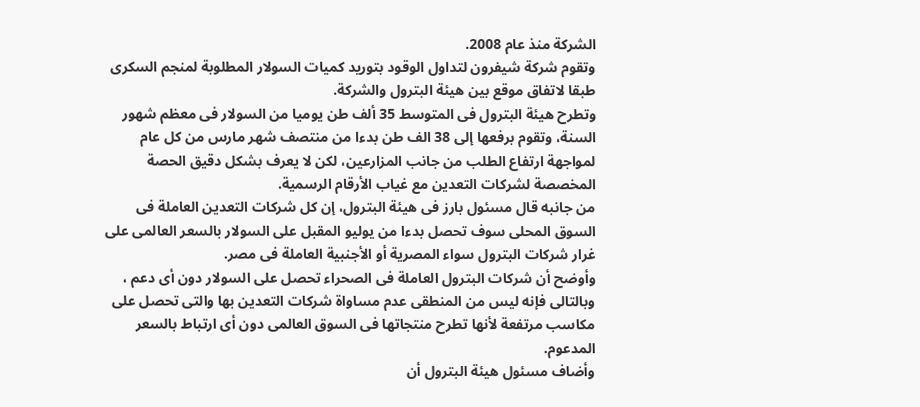الشركة منذ عام 2008.
وتقوم شركة شيفرون لتداول الوقود بتوريد كميات السولار المطلوبة لمنجم السكرى طبقا لاتفاق موقع بين هيئة البترول والشركة.
وتطرح هيئة البترول فى المتوسط 35 ألف طن يوميا من السولار فى معظم شهور السنة، وتقوم برفعها إلى 38 الف طن بدءا من منتصف شهر مارس من كل عام لمواجهة ارتفاع الطلب من جانب المزارعين، لكن لا يعرف بشكل دقيق الحصة المخصصة لشركات التعدين مع غياب الأرقام الرسمية.
من جانبه قال مسئول بارز فى هيئة البترول، إن كل شركات التعدين العاملة فى السوق المحلى سوف تحصل بدءا من يوليو المقبل على السولار بالسعر العالمى على غرار شركات البترول سواء المصرية أو الأجنبية العاملة فى مصر.
وأوضح أن شركات البترول العاملة فى الصحراء تحصل على السولار دون أى دعم ، وبالتالى فإنه ليس من المنطقى عدم مساواة شركات التعدين بها والتى تحصل على مكاسب مرتفعة لأنها تطرح منتجاتها فى السوق العالمى دون أى ارتباط بالسعر المدعوم.
وأضاف مسئول هيئة البترول أن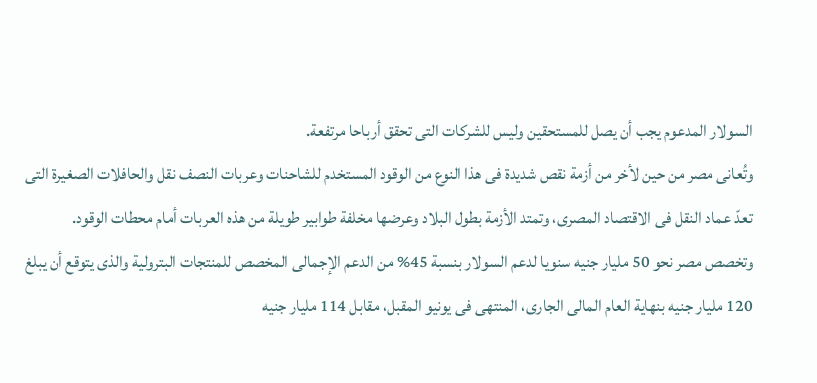السولار المدعوم يجب أن يصل للمستحقين وليس للشركات التى تحقق أرباحا مرتفعة.
وتُعانى مصر من حين لأخر من أزمة نقص شديدة فى هذا النوع من الوقود المستخدم للشاحنات وعربات النصف نقل والحافلات الصغيرة التى تعدّ عماد النقل فى الاقتصاد المصرى، وتمتد الأزمة بطول البلاد وعرضها مخلفة طوابير طويلة من هذه العربات أمام محطات الوقود.
وتخصص مصر نحو 50 مليار جنيه سنويا لدعم السولار بنسبة 45% من الدعم الإجمالى المخصص للمنتجات البترولية والذى يتوقع أن يبلغ 120 مليار جنيه بنهاية العام المالى الجارى، المنتهى فى يونيو المقبل، مقابل 114 مليار جنيه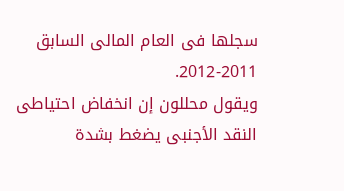سجلها فى العام المالى السابق 2011-2012.
ويقول محللون إن انخفاض احتياطى النقد الأجنبى يضغط بشدة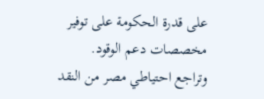على قدرة الحكومة على توفير مخصصات دعم الوقود.
وتراجع احتياطي مصر من النقد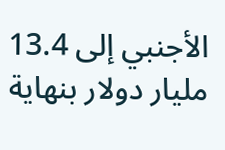الأجنبي إلى 13.4 مليار دولار بنهاية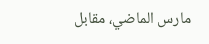مارس الماضي، مقابل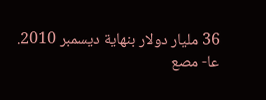36 مليار دولار بنهاية ديسمبر 2010.
عا- مصع